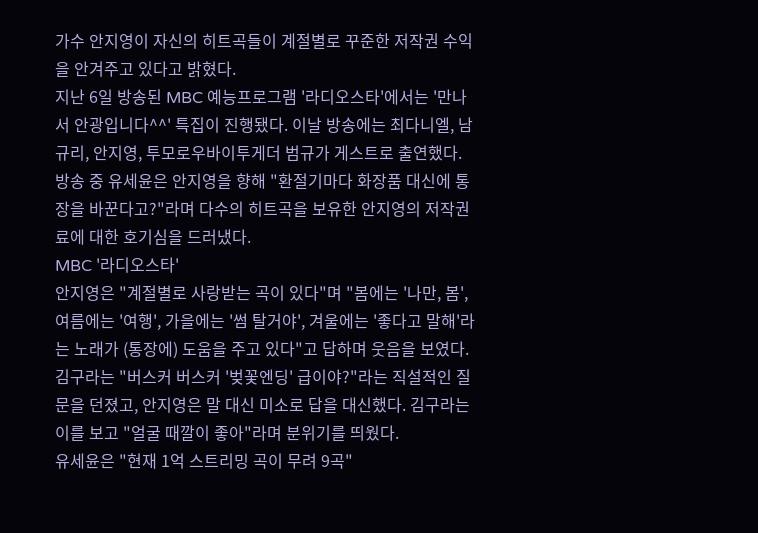가수 안지영이 자신의 히트곡들이 계절별로 꾸준한 저작권 수익을 안겨주고 있다고 밝혔다.
지난 6일 방송된 MBC 예능프로그램 '라디오스타'에서는 '만나서 안광입니다^^' 특집이 진행됐다. 이날 방송에는 최다니엘, 남규리, 안지영, 투모로우바이투게더 범규가 게스트로 출연했다.
방송 중 유세윤은 안지영을 향해 "환절기마다 화장품 대신에 통장을 바꾼다고?"라며 다수의 히트곡을 보유한 안지영의 저작권료에 대한 호기심을 드러냈다.
MBC '라디오스타'
안지영은 "계절별로 사랑받는 곡이 있다"며 "봄에는 '나만, 봄', 여름에는 '여행', 가을에는 '썸 탈거야', 겨울에는 '좋다고 말해'라는 노래가 (통장에) 도움을 주고 있다"고 답하며 웃음을 보였다.
김구라는 "버스커 버스커 '벚꽃엔딩' 급이야?"라는 직설적인 질문을 던졌고, 안지영은 말 대신 미소로 답을 대신했다. 김구라는 이를 보고 "얼굴 때깔이 좋아"라며 분위기를 띄웠다.
유세윤은 "현재 1억 스트리밍 곡이 무려 9곡"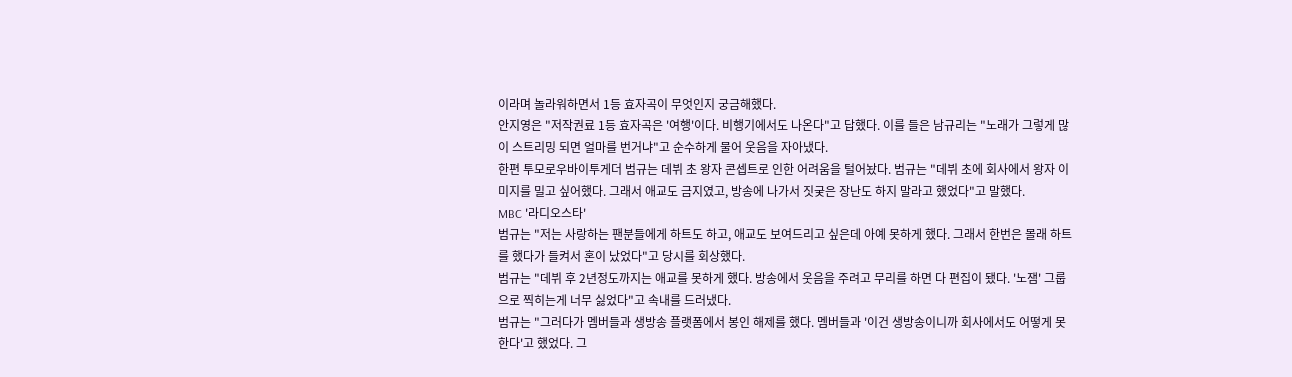이라며 놀라워하면서 1등 효자곡이 무엇인지 궁금해했다.
안지영은 "저작권료 1등 효자곡은 '여행'이다. 비행기에서도 나온다"고 답했다. 이를 들은 남규리는 "노래가 그렇게 많이 스트리밍 되면 얼마를 번거냐"고 순수하게 물어 웃음을 자아냈다.
한편 투모로우바이투게더 범규는 데뷔 초 왕자 콘셉트로 인한 어려움을 털어놨다. 범규는 "데뷔 초에 회사에서 왕자 이미지를 밀고 싶어했다. 그래서 애교도 금지였고, 방송에 나가서 짓궂은 장난도 하지 말라고 했었다"고 말했다.
MBC '라디오스타'
범규는 "저는 사랑하는 팬분들에게 하트도 하고, 애교도 보여드리고 싶은데 아예 못하게 했다. 그래서 한번은 몰래 하트를 했다가 들켜서 혼이 났었다"고 당시를 회상했다.
범규는 "데뷔 후 2년정도까지는 애교를 못하게 했다. 방송에서 웃음을 주려고 무리를 하면 다 편집이 됐다. '노잼' 그룹으로 찍히는게 너무 싫었다"고 속내를 드러냈다.
범규는 "그러다가 멤버들과 생방송 플랫폼에서 봉인 해제를 했다. 멤버들과 '이건 생방송이니까 회사에서도 어떻게 못한다'고 했었다. 그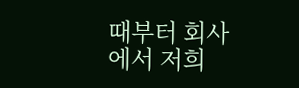때부터 회사에서 저희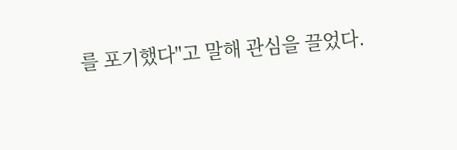를 포기했다"고 말해 관심을 끌었다.